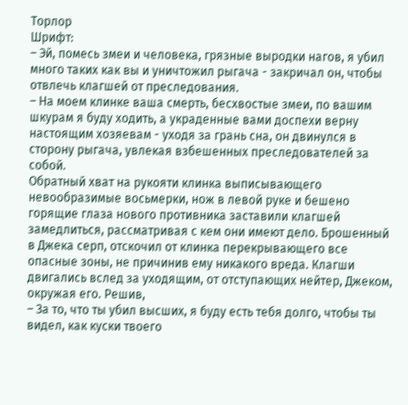Торлор
Шрифт:
– Эй, помесь змеи и человека, грязные выродки нагов, я убил много таких как вы и уничтожил рыгача - закричал он, чтобы отвлечь клагшей от преследования.
– На моем клинке ваша смерть, бесхвостые змеи, по вашим шкурам я буду ходить, а украденные вами доспехи верну настоящим хозяевам - уходя за грань сна, он двинулся в сторону рыгача, увлекая взбешенных преследователей за собой.
Обратный хват на рукояти клинка выписывающего невообразимые восьмерки, нож в левой руке и бешено горящие глаза нового противника заставили клагшей замедлиться, рассматривая с кем они имеют дело. Брошенный в Джека серп, отскочил от клинка перекрывающего все опасные зоны, не причинив ему никакого вреда. Клагши двигались вслед за уходящим, от отступающих нейтер, Джеком, окружая его. Решив,
– За то, что ты убил высших, я буду есть тебя долго, чтобы ты видел, как куски твоего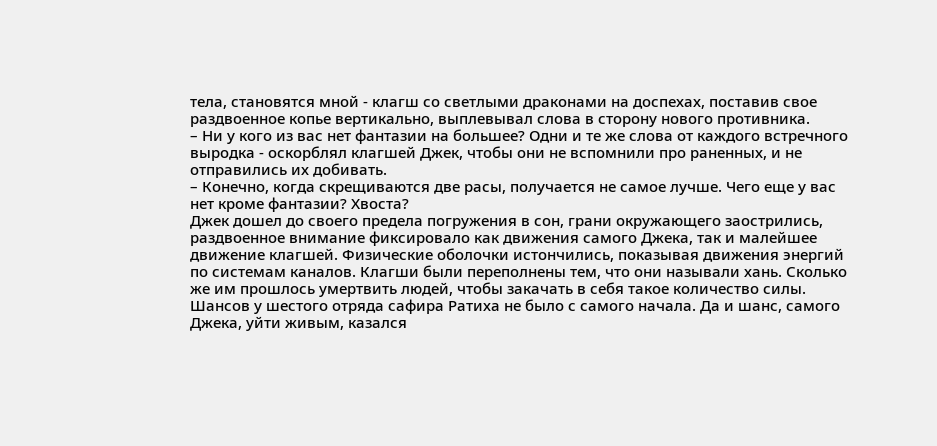тела, становятся мной - клагш со светлыми драконами на доспехах, поставив свое раздвоенное копье вертикально, выплевывал слова в сторону нового противника.
– Ни у кого из вас нет фантазии на большее? Одни и те же слова от каждого встречного выродка - оскорблял клагшей Джек, чтобы они не вспомнили про раненных, и не отправились их добивать.
– Конечно, когда скрещиваются две расы, получается не самое лучше. Чего еще у вас нет кроме фантазии? Хвоста?
Джек дошел до своего предела погружения в сон, грани окружающего заострились, раздвоенное внимание фиксировало как движения самого Джека, так и малейшее движение клагшей. Физические оболочки истончились, показывая движения энергий по системам каналов. Клагши были переполнены тем, что они называли хань. Сколько же им прошлось умертвить людей, чтобы закачать в себя такое количество силы.
Шансов у шестого отряда сафира Ратиха не было с самого начала. Да и шанс, самого Джека, уйти живым, казался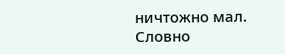ничтожно мал.
Словно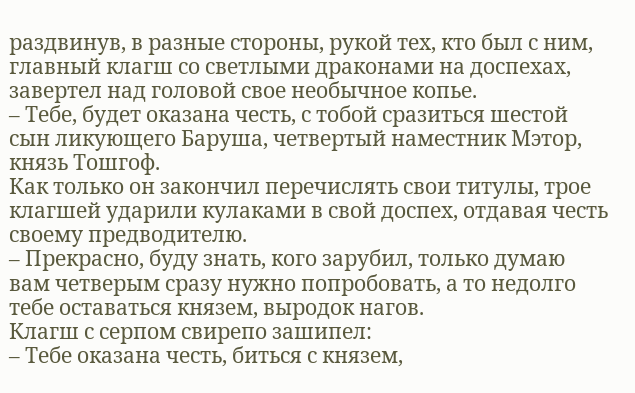раздвинув, в разные стороны, рукой тех, кто был с ним, главный клагш со светлыми драконами на доспехах, завертел над головой свое необычное копье.
– Тебе, будет оказана честь, с тобой сразиться шестой сын ликующего Баруша, четвертый наместник Мэтор, князь Тошгоф.
Как только он закончил перечислять свои титулы, трое клагшей ударили кулаками в свой доспех, отдавая честь своему предводителю.
– Прекрасно, буду знать, кого зарубил, только думаю вам четверым сразу нужно попробовать, а то недолго тебе оставаться князем, выродок нагов.
Клагш с серпом свирепо зашипел:
– Тебе оказана честь, биться с князем,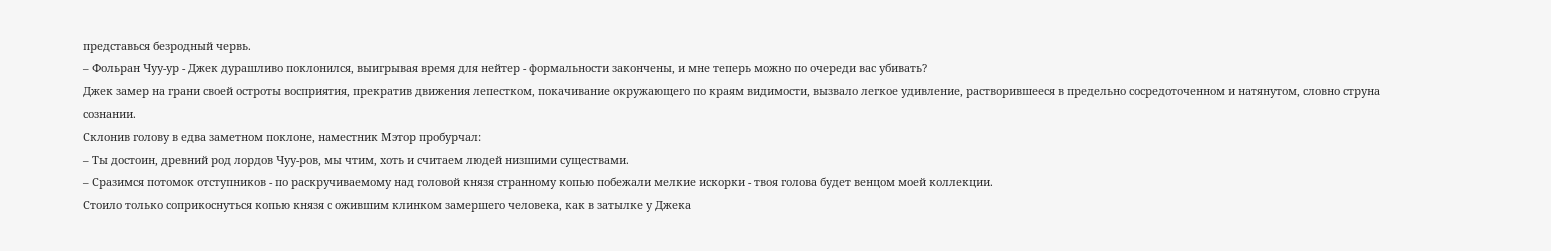представься безродный червь.
– Фольран Чуу-ур - Джек дурашливо поклонился, выигрывая время для нейтер - формальности закончены, и мне теперь можно по очереди вас убивать?
Джек замер на грани своей остроты восприятия, прекратив движения лепестком, покачивание окружающего по краям видимости, вызвало легкое удивление, растворившееся в предельно сосредоточенном и натянутом, словно струна сознании.
Склонив голову в едва заметном поклоне, наместник Мэтор пробурчал:
– Ты достоин, древний род лордов Чуу-ров, мы чтим, хоть и считаем людей низшими существами.
– Сразимся потомок отступников - по раскручиваемому над головой князя странному копью побежали мелкие искорки - твоя голова будет венцом моей коллекции.
Стоило только соприкоснуться копью князя с ожившим клинком замершего человека, как в затылке у Джека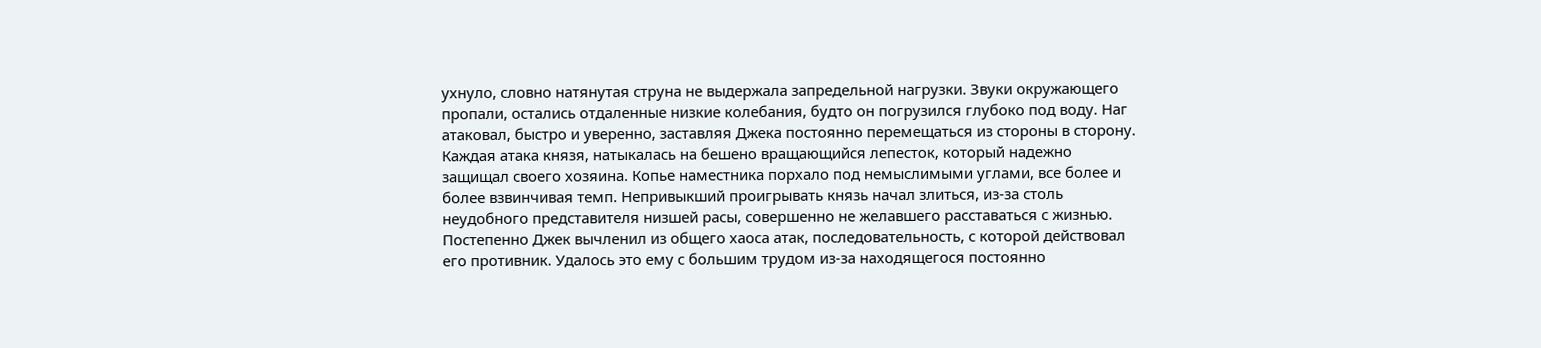ухнуло, словно натянутая струна не выдержала запредельной нагрузки. Звуки окружающего пропали, остались отдаленные низкие колебания, будто он погрузился глубоко под воду. Наг атаковал, быстро и уверенно, заставляя Джека постоянно перемещаться из стороны в сторону. Каждая атака князя, натыкалась на бешено вращающийся лепесток, который надежно защищал своего хозяина. Копье наместника порхало под немыслимыми углами, все более и более взвинчивая темп. Непривыкший проигрывать князь начал злиться, из-за столь неудобного представителя низшей расы, совершенно не желавшего расставаться с жизнью. Постепенно Джек вычленил из общего хаоса атак, последовательность, с которой действовал его противник. Удалось это ему с большим трудом из-за находящегося постоянно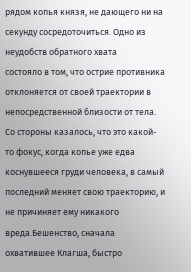рядом копья князя, не дающего ни на секунду сосредоточиться. Одно из неудобств обратного хвата
состояло в том, что острие противника отклоняется от своей траектории в непосредственной близости от тела. Со стороны казалось, что это какой-то фокус, когда копье уже едва коснувшееся груди человека, в самый последний меняет свою траекторию, и не причиняет ему никакого вреда.Бешенство, сначала охватившее Клагша, быстро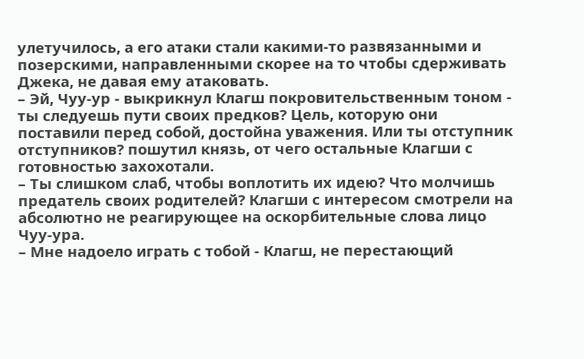улетучилось, а его атаки стали какими-то развязанными и позерскими, направленными скорее на то чтобы сдерживать Джека, не давая ему атаковать.
– Эй, Чуу-ур - выкрикнул Клагш покровительственным тоном - ты следуешь пути своих предков? Цель, которую они поставили перед собой, достойна уважения. Или ты отступник отступников? пошутил князь, от чего остальные Клагши с готовностью захохотали.
– Ты слишком слаб, чтобы воплотить их идею? Что молчишь предатель своих родителей? Клагши с интересом смотрели на абсолютно не реагирующее на оскорбительные слова лицо Чуу-ура.
– Мне надоело играть с тобой - Клагш, не перестающий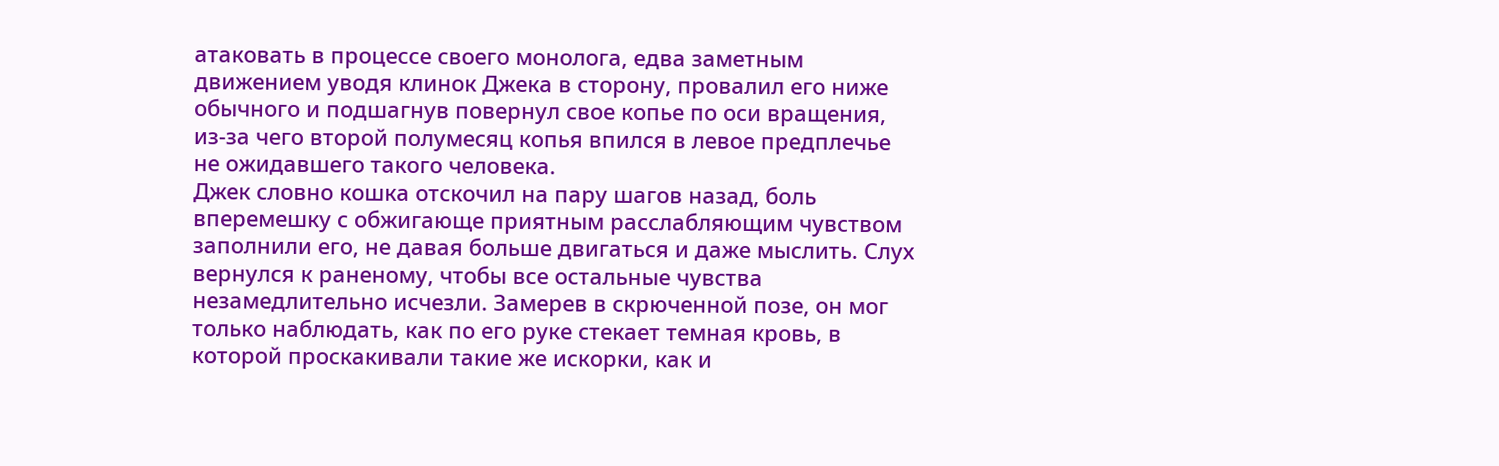атаковать в процессе своего монолога, едва заметным движением уводя клинок Джека в сторону, провалил его ниже обычного и подшагнув повернул свое копье по оси вращения, из-за чего второй полумесяц копья впился в левое предплечье не ожидавшего такого человека.
Джек словно кошка отскочил на пару шагов назад, боль вперемешку с обжигающе приятным расслабляющим чувством заполнили его, не давая больше двигаться и даже мыслить. Слух вернулся к раненому, чтобы все остальные чувства незамедлительно исчезли. Замерев в скрюченной позе, он мог только наблюдать, как по его руке стекает темная кровь, в которой проскакивали такие же искорки, как и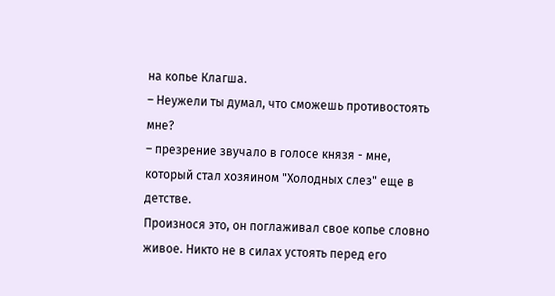на копье Клагша.
– Неужели ты думал, что сможешь противостоять мне?
– презрение звучало в голосе князя - мне, который стал хозяином "Холодных слез" еще в детстве.
Произнося это, он поглаживал свое копье словно живое. Никто не в силах устоять перед его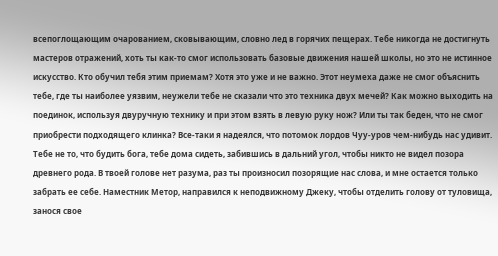всепоглощающим очарованием, сковывающим, словно лед в горячих пещерах. Тебе никогда не достигнуть мастеров отражений, хоть ты как-то смог использовать базовые движения нашей школы, но это не истинное искусство. Кто обучил тебя этим приемам? Хотя это уже и не важно. Этот неумеха даже не смог объяснить тебе, где ты наиболее уязвим, неужели тебе не сказали что это техника двух мечей? Как можно выходить на поединок, используя двуручную технику и при этом взять в левую руку нож? Или ты так беден, что не смог приобрести подходящего клинка? Все-таки я надеялся, что потомок лордов Чуу-уров чем-нибудь нас удивит. Тебе не то, что будить бога, тебе дома сидеть, забившись в дальний угол, чтобы никто не видел позора древнего рода. В твоей голове нет разума, раз ты произносил позорящие нас слова, и мне остается только забрать ее себе. Наместник Метор, направился к неподвижному Джеку, чтобы отделить голову от туловища, занося свое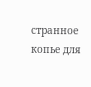странное копье для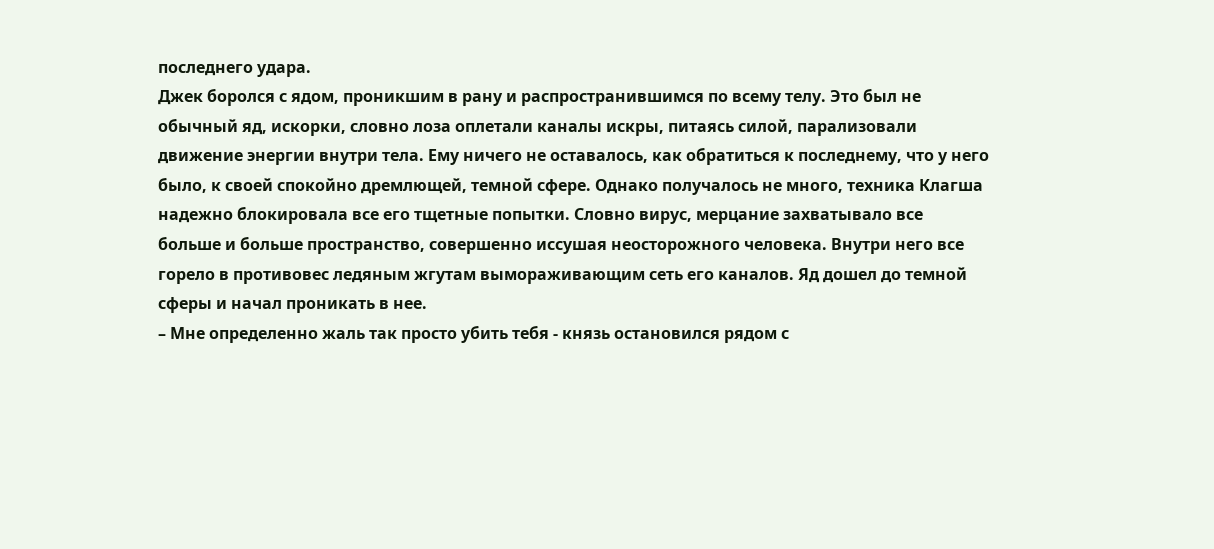последнего удара.
Джек боролся с ядом, проникшим в рану и распространившимся по всему телу. Это был не обычный яд, искорки, словно лоза оплетали каналы искры, питаясь силой, парализовали движение энергии внутри тела. Ему ничего не оставалось, как обратиться к последнему, что у него было, к своей спокойно дремлющей, темной сфере. Однако получалось не много, техника Клагша надежно блокировала все его тщетные попытки. Словно вирус, мерцание захватывало все больше и больше пространство, совершенно иссушая неосторожного человека. Внутри него все горело в противовес ледяным жгутам вымораживающим сеть его каналов. Яд дошел до темной сферы и начал проникать в нее.
– Мне определенно жаль так просто убить тебя - князь остановился рядом с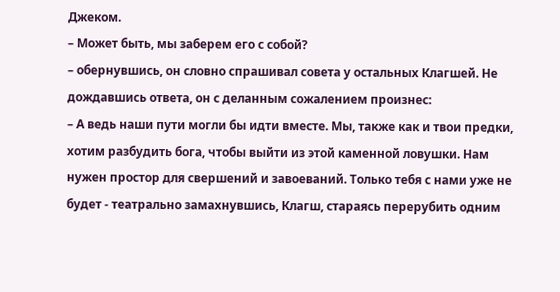Джеком.
– Может быть, мы заберем его с собой?
– обернувшись, он словно спрашивал совета у остальных Клагшей. Не дождавшись ответа, он с деланным сожалением произнес:
– А ведь наши пути могли бы идти вместе. Мы, также как и твои предки, хотим разбудить бога, чтобы выйти из этой каменной ловушки. Нам нужен простор для свершений и завоеваний. Только тебя с нами уже не будет - театрально замахнувшись, Клагш, стараясь перерубить одним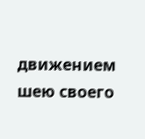движением шею своего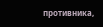противника,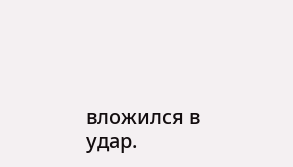вложился в удар.